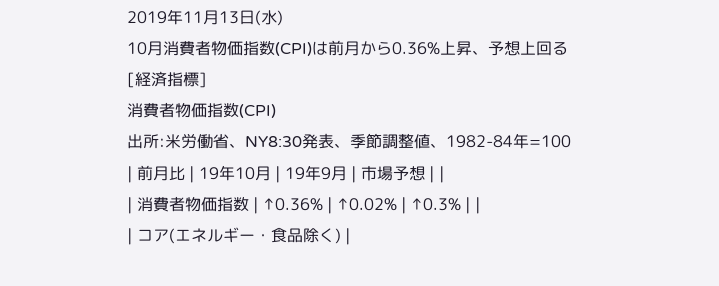2019年11月13日(水)
10月消費者物価指数(CPI)は前月から0.36%上昇、予想上回る
[経済指標]
消費者物価指数(CPI)
出所:米労働省、NY8:30発表、季節調整値、1982-84年=100
| 前月比 | 19年10月 | 19年9月 | 市場予想 | |
| 消費者物価指数 | ↑0.36% | ↑0.02% | ↑0.3% | |
| コア(エネルギー・食品除く) |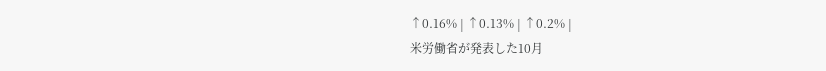↑0.16% | ↑0.13% | ↑0.2% |
米労働省が発表した10月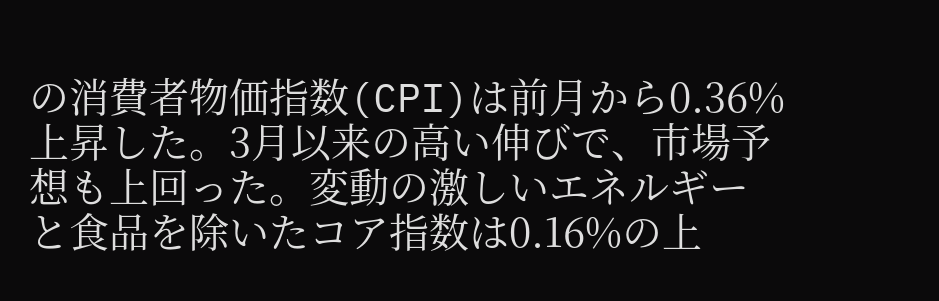の消費者物価指数(CPI)は前月から0.36%上昇した。3月以来の高い伸びで、市場予想も上回った。変動の激しいエネルギーと食品を除いたコア指数は0.16%の上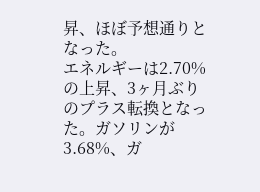昇、ほぼ予想通りとなった。
エネルギーは2.70%の上昇、3ヶ月ぶりのプラス転換となった。ガソリンが3.68%、ガ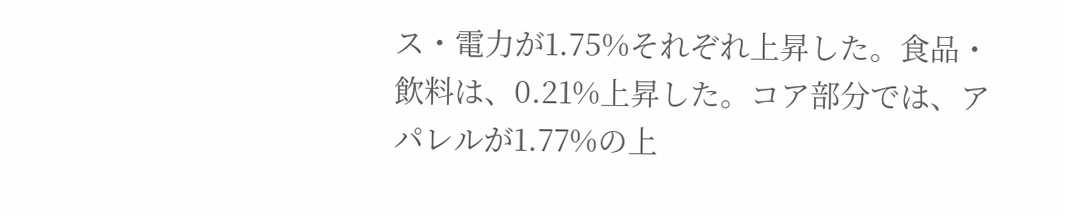ス・電力が1.75%それぞれ上昇した。食品・飲料は、0.21%上昇した。コア部分では、アパレルが1.77%の上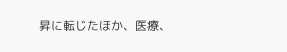昇に転じたほか、医療、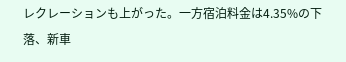レクレーションも上がった。一方宿泊料金は4.35%の下落、新車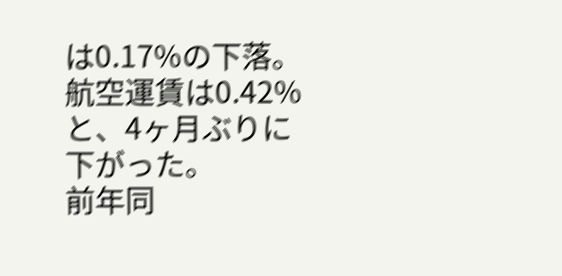は0.17%の下落。航空運賃は0.42%と、4ヶ月ぶりに下がった。
前年同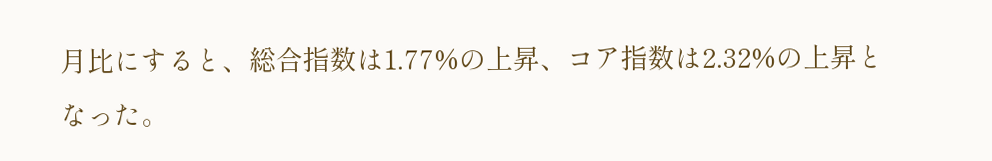月比にすると、総合指数は1.77%の上昇、コア指数は2.32%の上昇となった。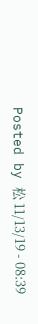Posted by 松 11/13/19 - 08:39